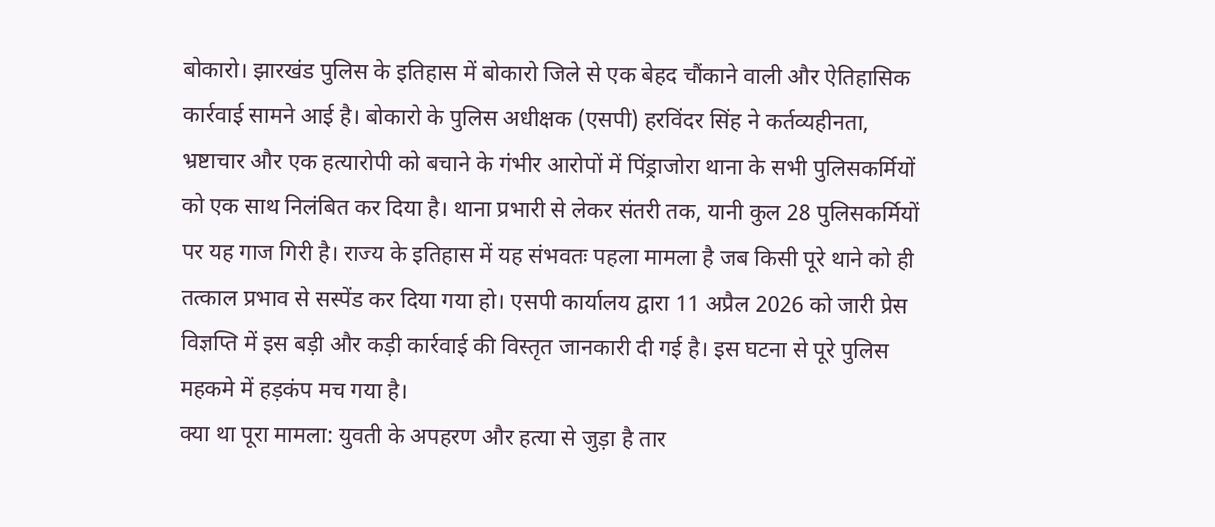बोकारो। झारखंड पुलिस के इतिहास में बोकारो जिले से एक बेहद चौंकाने वाली और ऐतिहासिक कार्रवाई सामने आई है। बोकारो के पुलिस अधीक्षक (एसपी) हरविंदर सिंह ने कर्तव्यहीनता, भ्रष्टाचार और एक हत्यारोपी को बचाने के गंभीर आरोपों में पिंड्राजोरा थाना के सभी पुलिसकर्मियों को एक साथ निलंबित कर दिया है। थाना प्रभारी से लेकर संतरी तक, यानी कुल 28 पुलिसकर्मियों पर यह गाज गिरी है। राज्य के इतिहास में यह संभवतः पहला मामला है जब किसी पूरे थाने को ही तत्काल प्रभाव से सस्पेंड कर दिया गया हो। एसपी कार्यालय द्वारा 11 अप्रैल 2026 को जारी प्रेस विज्ञप्ति में इस बड़ी और कड़ी कार्रवाई की विस्तृत जानकारी दी गई है। इस घटना से पूरे पुलिस महकमे में हड़कंप मच गया है।
क्या था पूरा मामला: युवती के अपहरण और हत्या से जुड़ा है तार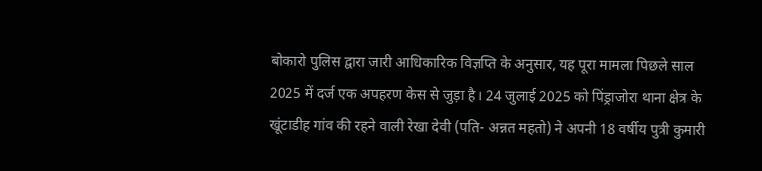बोकारो पुलिस द्वारा जारी आधिकारिक विज्ञप्ति के अनुसार, यह पूरा मामला पिछले साल 2025 में दर्ज एक अपहरण केस से जुड़ा है। 24 जुलाई 2025 को पिंड्राजोरा थाना क्षेत्र के खूंटाडीह गांव की रहने वाली रेखा देवी (पति- अन्नत महतो) ने अपनी 18 वर्षीय पुत्री कुमारी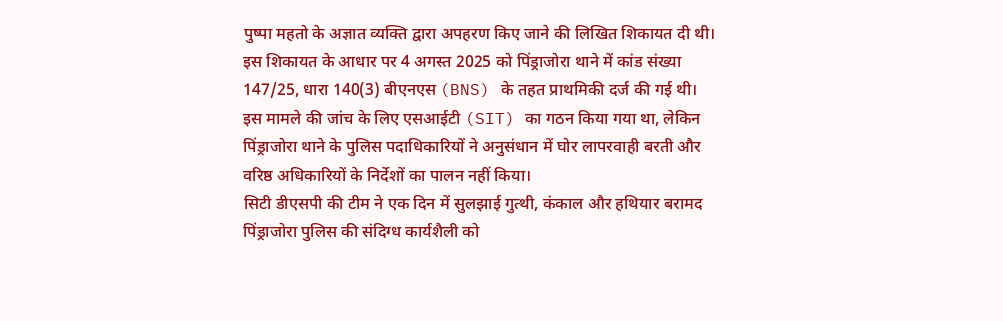पुष्पा महतो के अज्ञात व्यक्ति द्वारा अपहरण किए जाने की लिखित शिकायत दी थी। इस शिकायत के आधार पर 4 अगस्त 2025 को पिंड्राजोरा थाने में कांड संख्या 147/25, धारा 140(3) बीएनएस (BNS) के तहत प्राथमिकी दर्ज की गई थी। इस मामले की जांच के लिए एसआईटी (SIT) का गठन किया गया था, लेकिन पिंड्राजोरा थाने के पुलिस पदाधिकारियों ने अनुसंधान में घोर लापरवाही बरती और वरिष्ठ अधिकारियों के निर्देशों का पालन नहीं किया।
सिटी डीएसपी की टीम ने एक दिन में सुलझाई गुत्थी, कंकाल और हथियार बरामद
पिंड्राजोरा पुलिस की संदिग्ध कार्यशैली को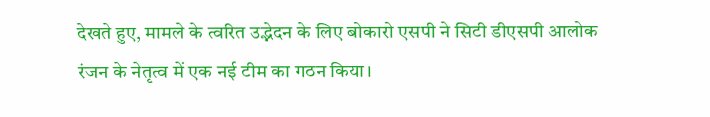देखते हुए, मामले के त्वरित उद्भेदन के लिए बोकारो एसपी ने सिटी डीएसपी आलोक रंजन के नेतृत्व में एक नई टीम का गठन किया।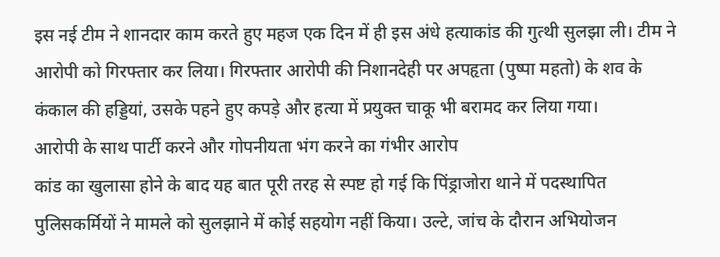इस नई टीम ने शानदार काम करते हुए महज एक दिन में ही इस अंधे हत्याकांड की गुत्थी सुलझा ली। टीम ने आरोपी को गिरफ्तार कर लिया। गिरफ्तार आरोपी की निशानदेही पर अपहृता (पुष्पा महतो) के शव के कंकाल की हड्डियां, उसके पहने हुए कपड़े और हत्या में प्रयुक्त चाकू भी बरामद कर लिया गया।
आरोपी के साथ पार्टी करने और गोपनीयता भंग करने का गंभीर आरोप
कांड का खुलासा होने के बाद यह बात पूरी तरह से स्पष्ट हो गई कि पिंड्राजोरा थाने में पदस्थापित पुलिसकर्मियों ने मामले को सुलझाने में कोई सहयोग नहीं किया। उल्टे, जांच के दौरान अभियोजन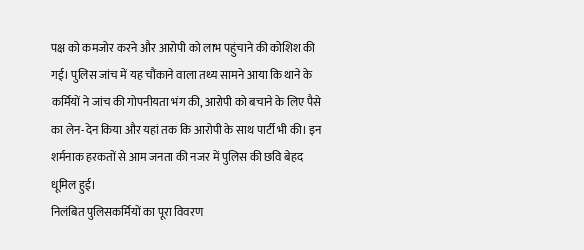पक्ष को कमजोर करने और आरोपी को लाभ पहुंचाने की कोशिश की गई। पुलिस जांच में यह चौंकाने वाला तथ्य सामने आया कि थाने के कर्मियों ने जांच की गोपनीयता भंग की, आरोपी को बचाने के लिए पैसे का लेन-देन किया और यहां तक कि आरोपी के साथ पार्टी भी की। इन शर्मनाक हरकतों से आम जनता की नजर में पुलिस की छवि बेहद धूमिल हुई।
निलंबित पुलिसकर्मियों का पूरा विवरण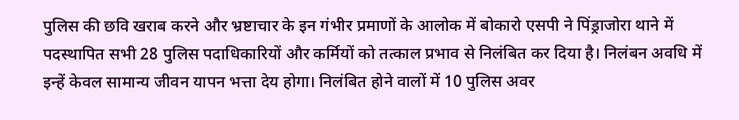पुलिस की छवि खराब करने और भ्रष्टाचार के इन गंभीर प्रमाणों के आलोक में बोकारो एसपी ने पिंड्राजोरा थाने में पदस्थापित सभी 28 पुलिस पदाधिकारियों और कर्मियों को तत्काल प्रभाव से निलंबित कर दिया है। निलंबन अवधि में इन्हें केवल सामान्य जीवन यापन भत्ता देय होगा। निलंबित होने वालों में 10 पुलिस अवर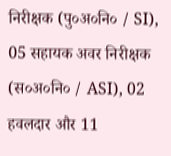निरीक्षक (पु०अ०नि० / SI), 05 सहायक अवर निरीक्षक (स०अ०नि० / ASI), 02 हवलदार और 11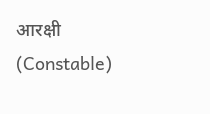आरक्षी (Constable)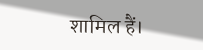शामिल हैं।